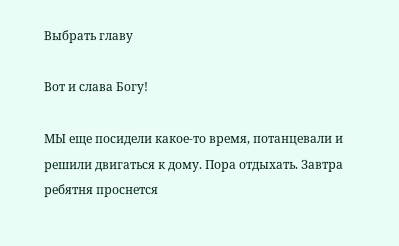Выбрать главу

Вот и слава Богу!

МЫ еще посидели какое-то время, потанцевали и решили двигаться к дому. Пора отдыхать. Завтра ребятня проснется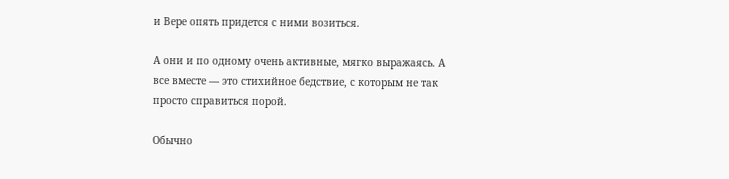и Вере опять придется с ними возиться.

А они и по одному очень активные, мягко выражаясь. А все вместе — это стихийное бедствие, с которым не так просто справиться порой.

Обычно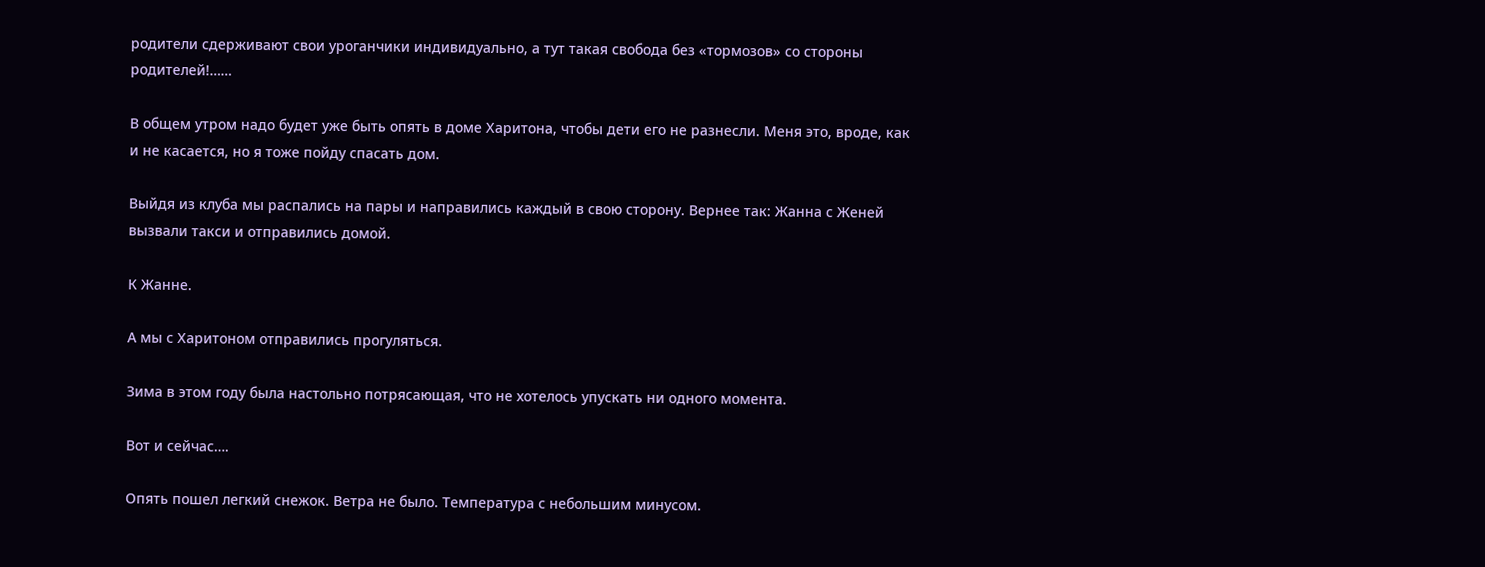родители сдерживают свои уроганчики индивидуально, а тут такая свобода без «тормозов» со стороны родителей!……

В общем утром надо будет уже быть опять в доме Харитона, чтобы дети его не разнесли. Меня это, вроде, как и не касается, но я тоже пойду спасать дом.

Выйдя из клуба мы распались на пары и направились каждый в свою сторону. Вернее так: Жанна с Женей вызвали такси и отправились домой.

К Жанне.

А мы с Харитоном отправились прогуляться.

Зима в этом году была настольно потрясающая, что не хотелось упускать ни одного момента.

Вот и сейчас….

Опять пошел легкий снежок. Ветра не было. Температура с небольшим минусом.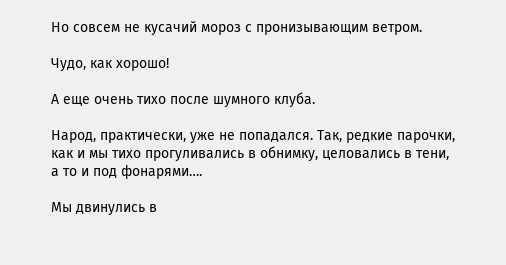Но совсем не кусачий мороз с пронизывающим ветром.

Чудо, как хорошо!

А еще очень тихо после шумного клуба.

Народ, практически, уже не попадался. Так, редкие парочки, как и мы тихо прогуливались в обнимку, целовались в тени, а то и под фонарями….

Мы двинулись в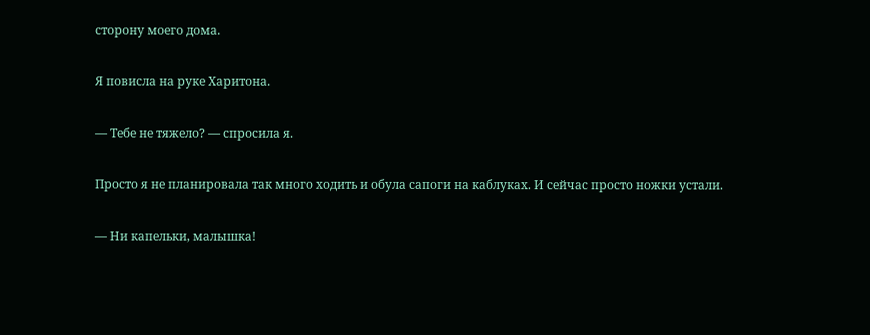сторону моего дома.

Я повисла на руке Харитона.

— Тебе не тяжело? — спросила я.

Просто я не планировала так много ходить и обула сапоги на каблуках. И сейчас просто ножки устали.

— Ни капельки, малышка!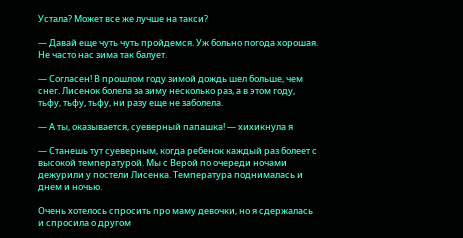Устала? Может все же лучше на такси?

— Давай еще чуть чуть пройдемся. Уж больно погода хорошая. Не часто нас зима так балует.

— Согласен! В прошлом году зимой дождь шел больше, чем снег. Лисенок болела за зиму несколько раз, а в этом году, тьфу, тьфу, тьфу, ни разу еще не заболела.

— А ты, оказывается, суеверный папашка! — хихикнула я

— Станешь тут суеверным, когда ребенок каждый раз болеет с высокой температурой. Мы с Верой по очереди ночами дежурили у постели Лисенка. Температура поднималась и днем и ночью.

Очень хотелось спросить про маму девочки, но я сдержалась и спросила о другом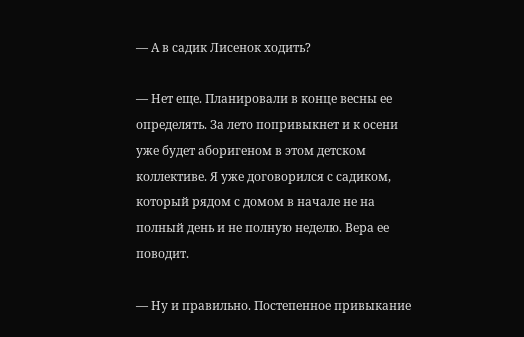— А в садик Лисенок ходить?

— Нет еще. Планировали в конце весны ее определять. За лето попривыкнет и к осени уже будет аборигеном в этом детском коллективе. Я уже договорился с садиком, который рядом с домом в начале не на полный день и не полную неделю. Вера ее поводит.

— Ну и правильно. Постепенное привыкание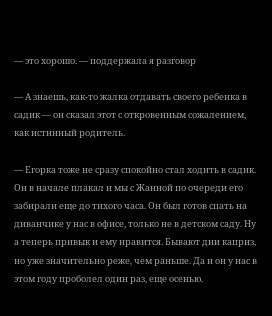— это хорошо. — поддержала я разговор

— А знаешь, как-то жалка отдавать своего ребенка в садик — он сказал этот с откровенным сожалением, как истинный родитель.

— Егорка тоже не сразу спокойно стал ходить в садик. Он в начале плакал и мы с Жанной по очереди его забирали еще до тихого часа. Он был готов спать на диванчике у нас в офисе, только не в детском саду. Ну а теперь привык и ему нравится. Бывают дни каприз, но уже значительно реже, чем раньше. Да и он у нас в этом году проболел один раз, еще осенью.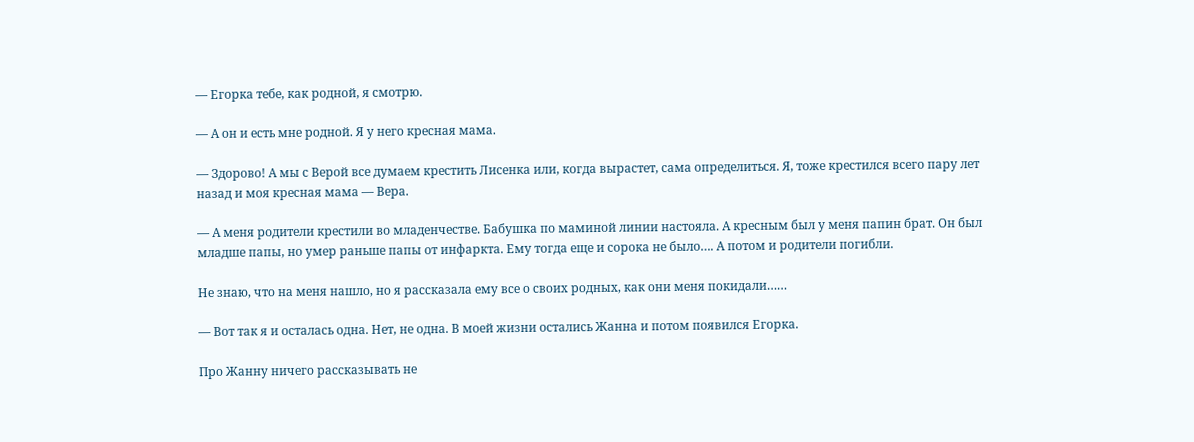— Егорка тебе, как родной, я смотрю.

— А он и есть мне родной. Я у него кресная мама.

— Здорово! А мы с Верой все думаем крестить Лисенка или, когда вырастет, сама определиться. Я, тоже крестился всего пару лет назад и моя кресная мама — Вера.

— А меня родители крестили во младенчестве. Бабушка по маминой линии настояла. А кресным был у меня папин брат. Он был младше папы, но умер раньше папы от инфаркта. Ему тогда еще и сорока не было…. А потом и родители погибли.

Не знаю, что на меня нашло, но я рассказала ему все о своих родных, как они меня покидали……

— Вот так я и осталась одна. Нет, не одна. В моей жизни остались Жанна и потом появился Егорка.

Про Жанну ничего рассказывать не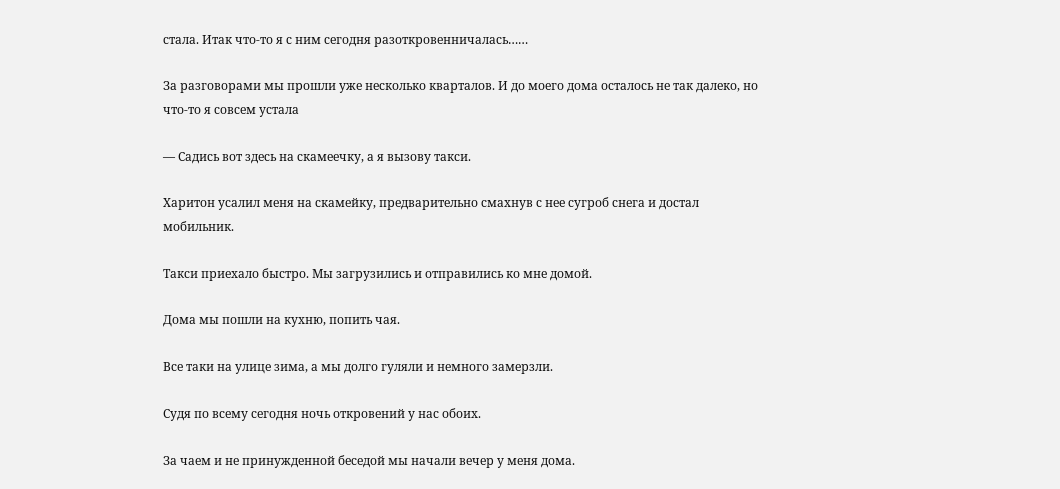стала. Итак что-то я с ним сегодня разоткровенничалась……

За разговорами мы прошли уже несколько кварталов. И до моего дома осталось не так далеко, но что-то я совсем устала

— Садись вот здесь на скамеечку, а я вызову такси.

Харитон усалил меня на скамейку, предварительно смахнув с нее сугроб снега и достал мобильник.

Такси приехало быстро. Мы загрузились и отправились ко мне домой.

Дома мы пошли на кухню, попить чая.

Все таки на улице зима, а мы долго гуляли и немного замерзли.

Судя по всему сегодня ночь откровений у нас обоих.

За чаем и не принужденной беседой мы начали вечер у меня дома.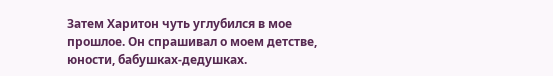Затем Харитон чуть углубился в мое прошлое. Он спрашивал о моем детстве, юности, бабушках-дедушках.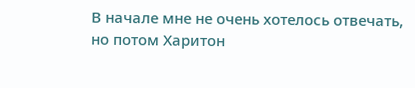В начале мне не очень хотелось отвечать, но потом Харитон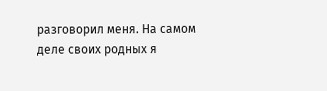разговорил меня. На самом деле своих родных я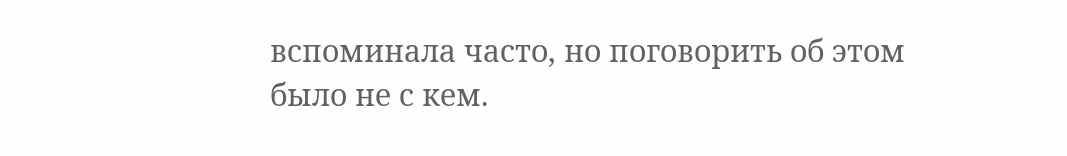вспоминала часто, но поговорить об этом было не с кем.